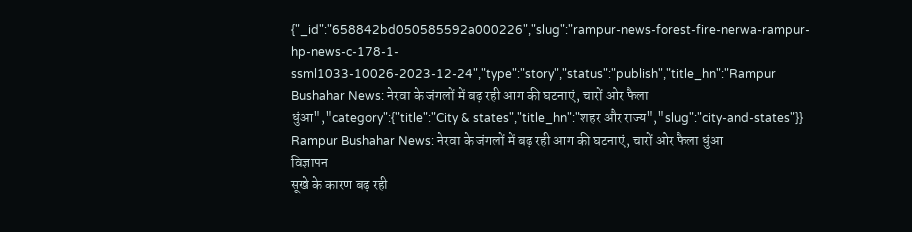{"_id":"658842bd050585592a000226","slug":"rampur-news-forest-fire-nerwa-rampur-hp-news-c-178-1-ssml1033-10026-2023-12-24","type":"story","status":"publish","title_hn":"Rampur Bushahar News: नेरवा के जंगलों में बढ़ रही आग की घटनाएं, चारों ओर फैला धुंआ","category":{"title":"City & states","title_hn":"शहर और राज्य","slug":"city-and-states"}}
Rampur Bushahar News: नेरवा के जंगलों में बढ़ रही आग की घटनाएं, चारों ओर फैला धुंआ
विज्ञापन
सूखे के कारण बढ़ रही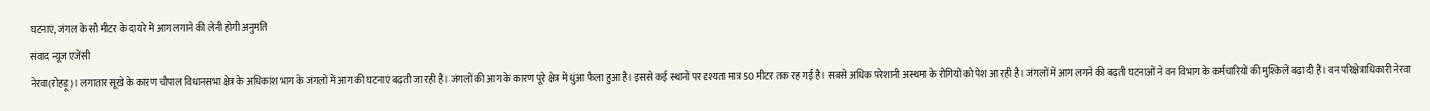घटनाएं, जंगल के सौ मीटर के दायरे में आग लगाने की लेनी होगी अनुमति
संवाद न्यूज एजेंसी
नेरवा(रोहड़ू)। लगातार सूखे के कारण चौपाल विधानसभा क्षेत्र के अधिकांश भाग के जंगलों में आग की घटनाएं बढ़ती जा रही हैं। जंगलों की आग के कारण पूरे क्षेत्र में धुंआ फैला हुआ है। इससे कई स्थानों पर दृश्यता मात्र 50 मीटर तक रह गई है। सबसे अधिक परेशानी अस्थमा के रोगियों को पेश आ रही है। जंगलों में आग लगने की बढ़ती घटनाओं ने वन विभाग के कर्मचारियों की मुश्किलें बढ़ा दी हैं। वन परिक्षेत्राधिकारी नेरवा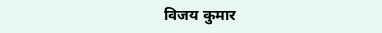विजय कुमार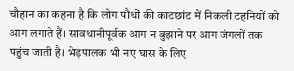चौहान का कहना है कि लोग पौधों की काटछांट में निकली टहनियों को आग लगाते हैं। सावधानीपूर्वक आग न बुझाने पर आग जंगलों तक पहुंच जाती है। भेड़पालक भी नए घास के लिए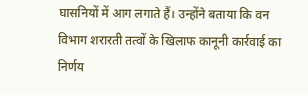घासनियों में आग लगाते हैं। उन्होंने बताया कि वन विभाग शरारती तत्वों के खिलाफ कानूनी कार्रवाई का निर्णय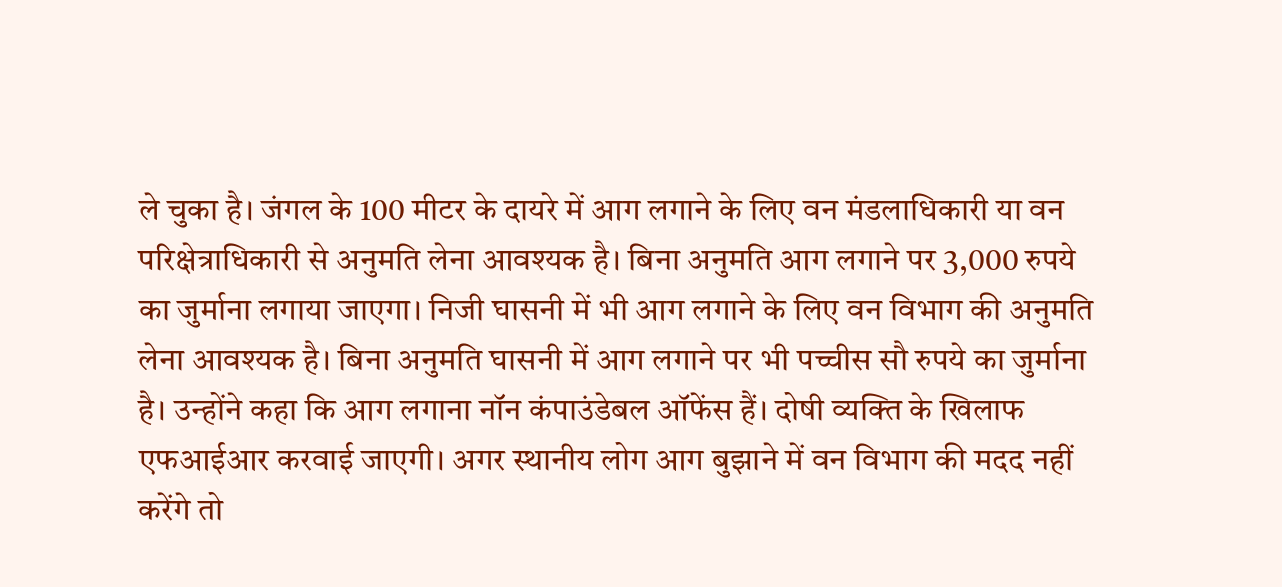ले चुका है। जंगल के 100 मीटर के दायरे में आग लगाने के लिए वन मंडलाधिकारी या वन परिक्षेत्राधिकारी से अनुमति लेना आवश्यक है। बिना अनुमति आग लगाने पर 3,000 रुपये का जुर्माना लगाया जाएगा। निजी घासनी में भी आग लगाने के लिए वन विभाग की अनुमति लेना आवश्यक है। बिना अनुमति घासनी में आग लगाने पर भी पच्चीस सौ रुपये का जुर्माना है। उन्होंने कहा कि आग लगाना नॉन कंपाउंडेबल ऑफेंस हैं। दोषी व्यक्ति के खिलाफ एफआईआर करवाई जाएगी। अगर स्थानीय लोग आग बुझाने में वन विभाग की मदद नहीं करेंगे तो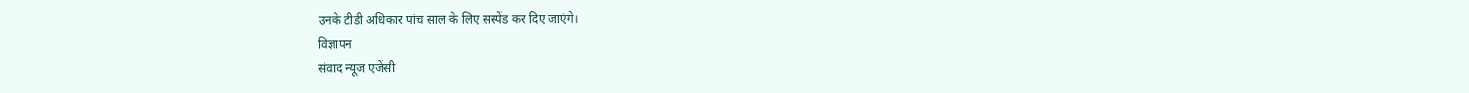उनके टीडी अधिकार पांच साल के लिए सस्पेंड कर दिए जाएंगे।
विज्ञापन
संवाद न्यूज एजेंसी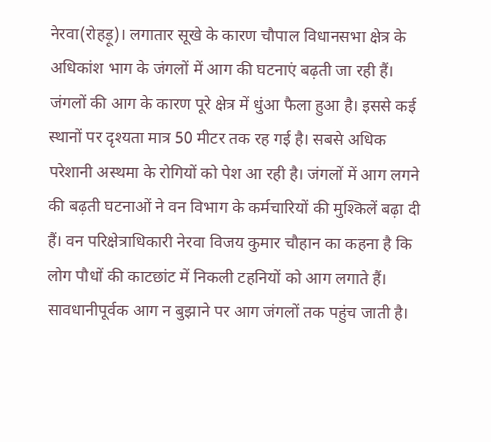नेरवा(रोहड़ू)। लगातार सूखे के कारण चौपाल विधानसभा क्षेत्र के अधिकांश भाग के जंगलों में आग की घटनाएं बढ़ती जा रही हैं। जंगलों की आग के कारण पूरे क्षेत्र में धुंआ फैला हुआ है। इससे कई स्थानों पर दृश्यता मात्र 50 मीटर तक रह गई है। सबसे अधिक परेशानी अस्थमा के रोगियों को पेश आ रही है। जंगलों में आग लगने की बढ़ती घटनाओं ने वन विभाग के कर्मचारियों की मुश्किलें बढ़ा दी हैं। वन परिक्षेत्राधिकारी नेरवा विजय कुमार चौहान का कहना है कि लोग पौधों की काटछांट में निकली टहनियों को आग लगाते हैं। सावधानीपूर्वक आग न बुझाने पर आग जंगलों तक पहुंच जाती है।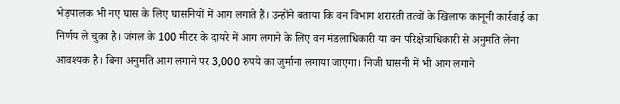भेड़पालक भी नए घास के लिए घासनियों में आग लगाते हैं। उन्होंने बताया कि वन विभाग शरारती तत्वों के खिलाफ कानूनी कार्रवाई का निर्णय ले चुका है। जंगल के 100 मीटर के दायरे में आग लगाने के लिए वन मंडलाधिकारी या वन परिक्षेत्राधिकारी से अनुमति लेना आवश्यक है। बिना अनुमति आग लगाने पर 3,000 रुपये का जुर्माना लगाया जाएगा। निजी घासनी में भी आग लगाने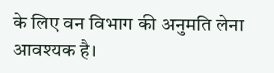के लिए वन विभाग की अनुमति लेना आवश्यक है।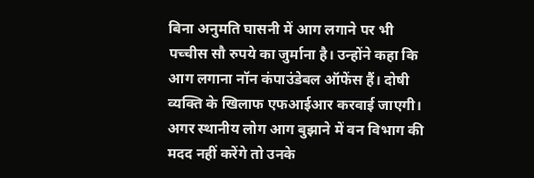बिना अनुमति घासनी में आग लगाने पर भी पच्चीस सौ रुपये का जुर्माना है। उन्होंने कहा कि आग लगाना नॉन कंपाउंडेबल ऑफेंस हैं। दोषी व्यक्ति के खिलाफ एफआईआर करवाई जाएगी। अगर स्थानीय लोग आग बुझाने में वन विभाग की मदद नहीं करेंगे तो उनके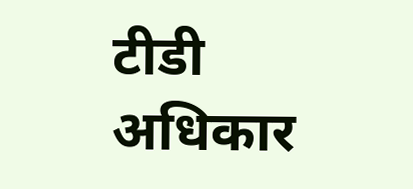टीडी अधिकार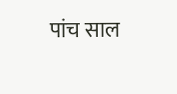पांच साल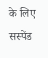के लिए सस्पेंड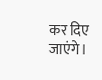कर दिए जाएंगे।